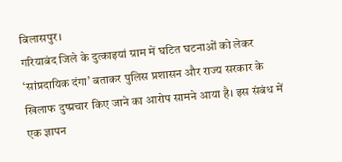बिलासपुर।
गरियाबंद जिले के दुत्काइयां ग्राम में घटित घटनाओं को लेकर ‘सांप्रदायिक दंगा’ बताकर पुलिस प्रशासन और राज्य सरकार के खिलाफ दुष्प्रचार किए जाने का आरोप सामने आया है। इस संबंध में एक ज्ञापन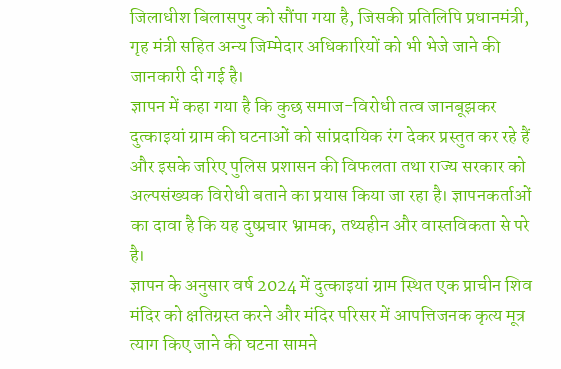जिलाधीश बिलासपुर को सौंपा गया है, जिसकी प्रतिलिपि प्रधानमंत्री, गृह मंत्री सहित अन्य जिम्मेदार अधिकारियों को भी भेजे जाने की जानकारी दी गई है।
ज्ञापन में कहा गया है कि कुछ समाज-विरोधी तत्व जानबूझकर दुत्काइयां ग्राम की घटनाओं को सांप्रदायिक रंग देकर प्रस्तुत कर रहे हैं और इसके जरिए पुलिस प्रशासन की विफलता तथा राज्य सरकार को अल्पसंख्यक विरोधी बताने का प्रयास किया जा रहा है। ज्ञापनकर्ताओं का दावा है कि यह दुष्प्रचार भ्रामक, तथ्यहीन और वास्तविकता से परे है।
ज्ञापन के अनुसार वर्ष 2024 में दुत्काइयां ग्राम स्थित एक प्राचीन शिव मंदिर को क्षतिग्रस्त करने और मंदिर परिसर में आपत्तिजनक कृत्य मूत्र त्याग किए जाने की घटना सामने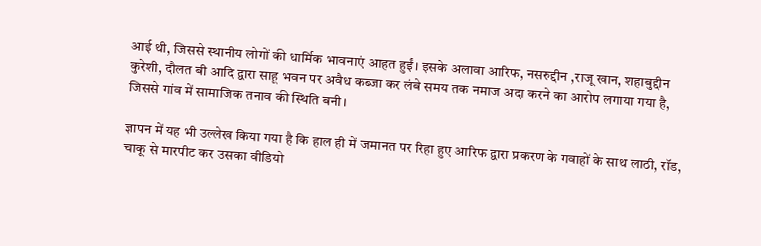आई थी, जिससे स्थानीय लोगों की धार्मिक भावनाएं आहत हुईं। इसके अलावा आरिफ, नसरुद्दीन ,राजू खान, शहाबुद्दीन कुरेशी, दौलत बी आदि द्वारा साहू भवन पर अवैध कब्जा कर लंबे समय तक नमाज अदा करने का आरोप लगाया गया है, जिससे गांव में सामाजिक तनाव की स्थिति बनी।

ज्ञापन में यह भी उल्लेख किया गया है कि हाल ही में जमानत पर रिहा हुए आरिफ द्वारा प्रकरण के गवाहों के साथ लाठी, रॉड, चाकू से मारपीट कर उसका वीडियो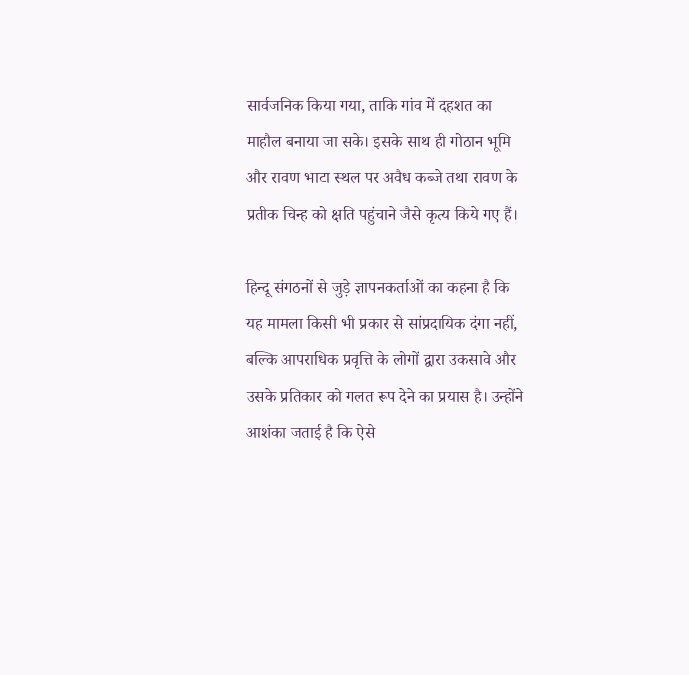सार्वजनिक किया गया, ताकि गांव में दहशत का माहौल बनाया जा सके। इसके साथ ही गोठान भूमि और रावण भाटा स्थल पर अवैध कब्जे तथा रावण के प्रतीक चिन्ह को क्षति पहुंचाने जैसे कृत्य किये गए हैं।

हिन्दू संगठनों से जुड़े ज्ञापनकर्ताओं का कहना है कि यह मामला किसी भी प्रकार से सांप्रदायिक दंगा नहीं, बल्कि आपराधिक प्रवृत्ति के लोगों द्वारा उकसावे और उसके प्रतिकार को गलत रूप देने का प्रयास है। उन्होंने आशंका जताई है कि ऐसे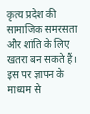कृत्य प्रदेश की सामाजिक समरसता और शांति के लिए खतरा बन सकते हैं।
इस पर ज्ञापन के माध्यम से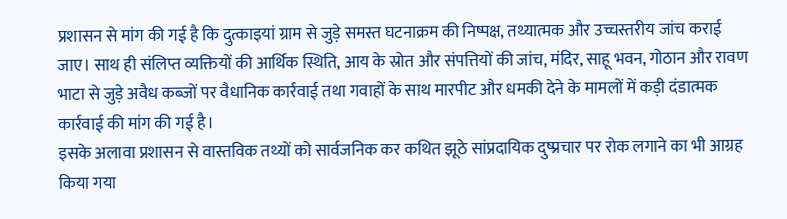प्रशासन से मांग की गई है कि दुत्काइयां ग्राम से जुड़े समस्त घटनाक्रम की निष्पक्ष, तथ्यात्मक और उच्चस्तरीय जांच कराई जाए। साथ ही संलिप्त व्यक्तियों की आर्थिक स्थिति, आय के स्रोत और संपत्तियों की जांच, मंदिर, साहू भवन, गोठान और रावण भाटा से जुड़े अवैध कब्जों पर वैधानिक कार्रवाई तथा गवाहों के साथ मारपीट और धमकी देने के मामलों में कड़ी दंडात्मक कार्रवाई की मांग की गई है।
इसके अलावा प्रशासन से वास्तविक तथ्यों को सार्वजनिक कर कथित झूठे सांप्रदायिक दुष्प्रचार पर रोक लगाने का भी आग्रह किया गया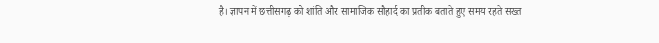है। ज्ञापन में छत्तीसगढ़ को शांति और सामाजिक सौहार्द का प्रतीक बताते हुए समय रहते सख्त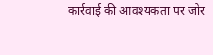कार्रवाई की आवश्यकता पर जोर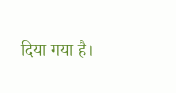दिया गया है।